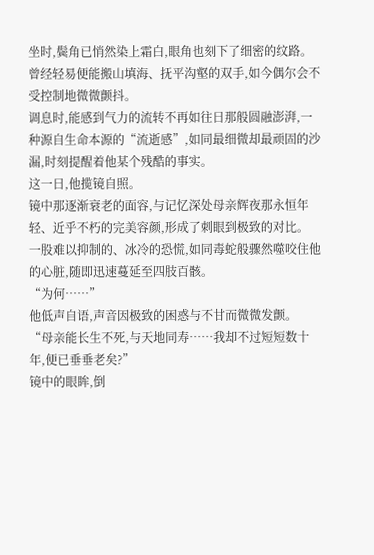坐时,鬓角已悄然染上霜白,眼角也刻下了细密的纹路。
曾经轻易便能搬山填海、抚平沟壑的双手,如今偶尔会不受控制地微微颤抖。
调息时,能感到气力的流转不再如往日那般圆融澎湃,一种源自生命本源的“流逝感”,如同最细微却最顽固的沙漏,时刻提醒着他某个残酷的事实。
这一日,他揽镜自照。
镜中那逐渐衰老的面容,与记忆深处母亲辉夜那永恒年轻、近乎不朽的完美容颜,形成了刺眼到极致的对比。
一股难以抑制的、冰冷的恐慌,如同毒蛇般骤然噬咬住他的心脏,随即迅速蔓延至四肢百骸。
“为何……”
他低声自语,声音因极致的困惑与不甘而微微发颤。
“母亲能长生不死,与天地同寿……我却不过短短数十年,便已垂垂老矣?”
镜中的眼眸,倒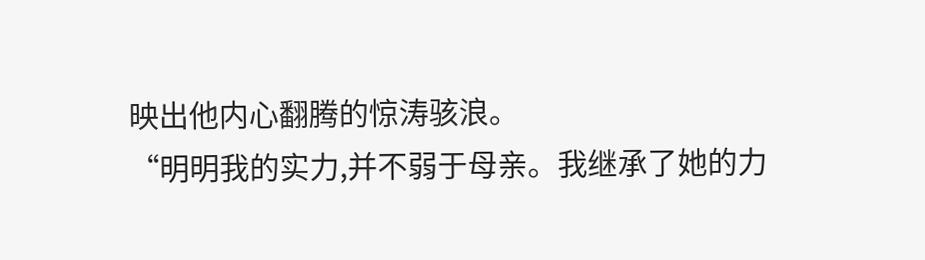映出他内心翻腾的惊涛骇浪。
“明明我的实力,并不弱于母亲。我继承了她的力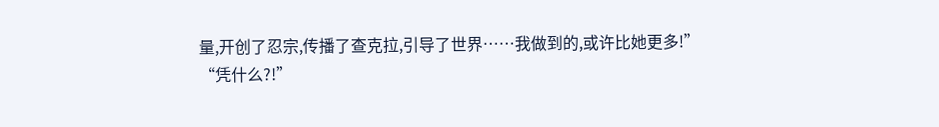量,开创了忍宗,传播了查克拉,引导了世界……我做到的,或许比她更多!”
“凭什么?!”